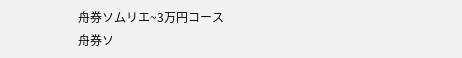舟券ソムリエ~3万円コース
舟券ソ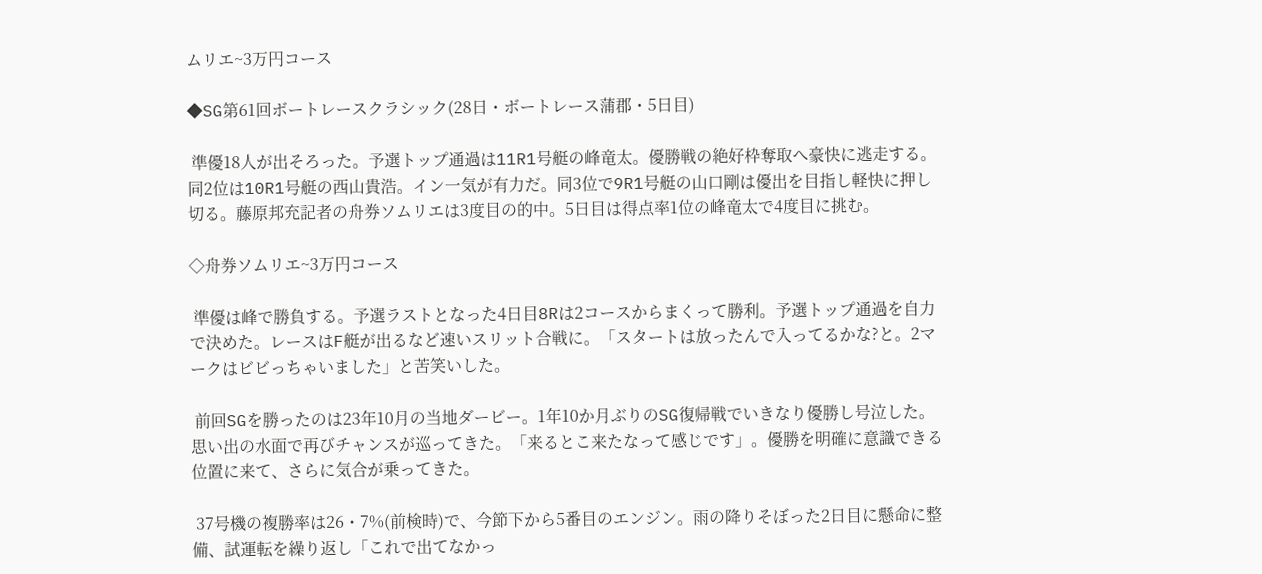ムリエ~3万円コース

◆SG第61回ボートレースクラシック(28日・ボートレース蒲郡・5日目)

 準優18人が出そろった。予選トップ通過は11R1号艇の峰竜太。優勝戦の絶好枠奪取へ豪快に逃走する。同2位は10R1号艇の西山貴浩。イン一気が有力だ。同3位で9R1号艇の山口剛は優出を目指し軽快に押し切る。藤原邦充記者の舟券ソムリエは3度目の的中。5日目は得点率1位の峰竜太で4度目に挑む。

◇舟券ソムリエ~3万円コース

 準優は峰で勝負する。予選ラストとなった4日目8Rは2コースからまくって勝利。予選トップ通過を自力で決めた。レースはF艇が出るなど速いスリット合戦に。「スタートは放ったんで入ってるかな?と。2マークはビビっちゃいました」と苦笑いした。

 前回SGを勝ったのは23年10月の当地ダービー。1年10か月ぶりのSG復帰戦でいきなり優勝し号泣した。思い出の水面で再びチャンスが巡ってきた。「来るとこ来たなって感じです」。優勝を明確に意識できる位置に来て、さらに気合が乗ってきた。

 37号機の複勝率は26・7%(前検時)で、今節下から5番目のエンジン。雨の降りそぼった2日目に懸命に整備、試運転を繰り返し「これで出てなかっ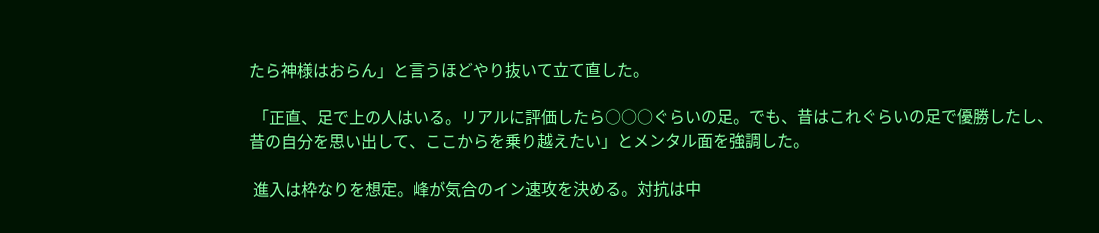たら神様はおらん」と言うほどやり抜いて立て直した。

 「正直、足で上の人はいる。リアルに評価したら○○○ぐらいの足。でも、昔はこれぐらいの足で優勝したし、昔の自分を思い出して、ここからを乗り越えたい」とメンタル面を強調した。

 進入は枠なりを想定。峰が気合のイン速攻を決める。対抗は中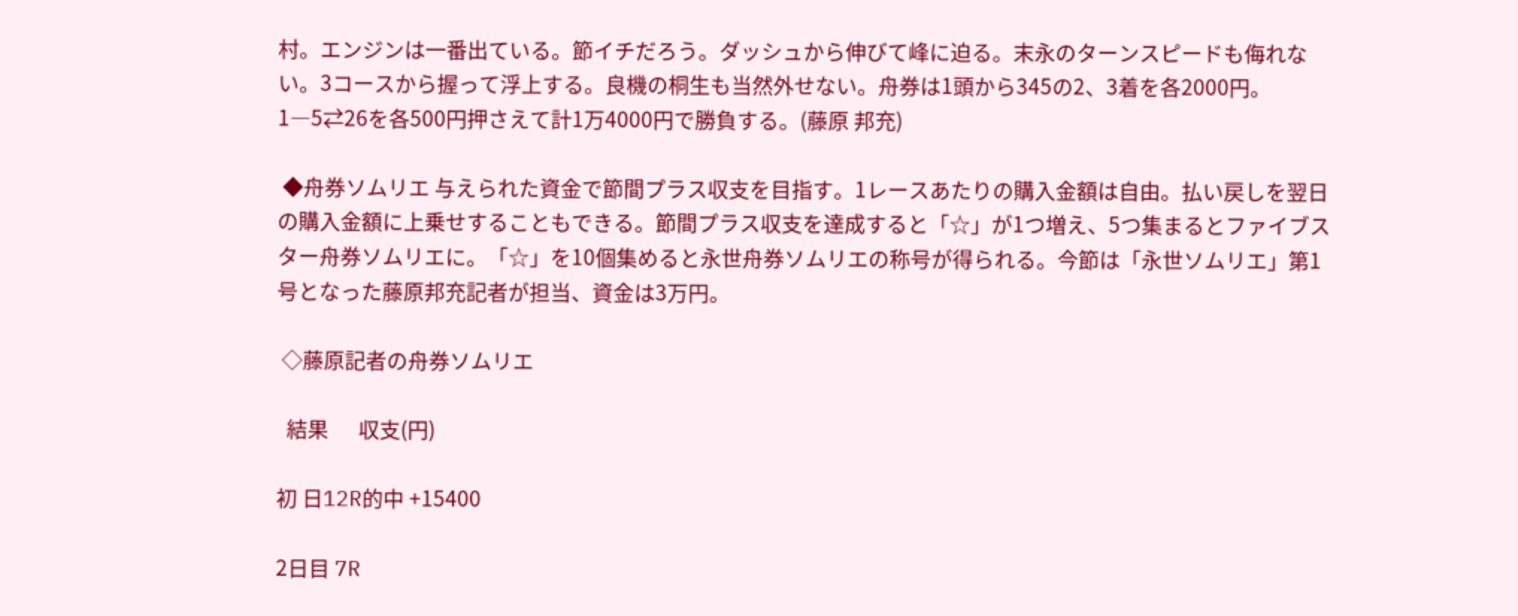村。エンジンは一番出ている。節イチだろう。ダッシュから伸びて峰に迫る。末永のターンスピードも侮れない。3コースから握って浮上する。良機の桐生も当然外せない。舟券は1頭から345の2、3着を各2000円。1―5⇄26を各500円押さえて計1万4000円で勝負する。(藤原 邦充)

 ◆舟券ソムリエ 与えられた資金で節間プラス収支を目指す。1レースあたりの購入金額は自由。払い戻しを翌日の購入金額に上乗せすることもできる。節間プラス収支を達成すると「☆」が1つ増え、5つ集まるとファイブスター舟券ソムリエに。「☆」を10個集めると永世舟券ソムリエの称号が得られる。今節は「永世ソムリエ」第1号となった藤原邦充記者が担当、資金は3万円。

 ◇藤原記者の舟券ソムリエ

  結果      収支(円)

初 日12R的中 +15400

2日目 7R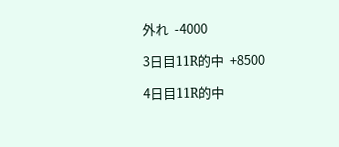外れ  -4000

3日目11R的中  +8500

4日目11R的中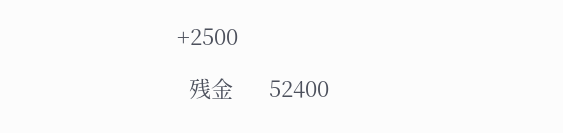+2500

  残金      52400